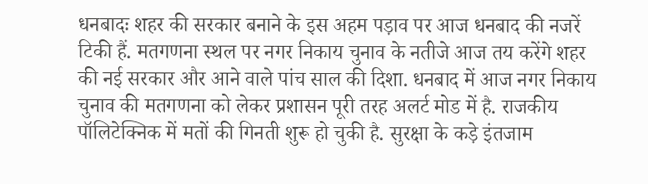धनबादः शहर की सरकार बनाने के इस अहम पड़ाव पर आज धनबाद की नजरें टिकी हैं. मतगणना स्थल पर नगर निकाय चुनाव के नतीजे आज तय करेंगे शहर की नई सरकार और आने वाले पांच साल की दिशा. धनबाद में आज नगर निकाय चुनाव की मतगणना को लेकर प्रशासन पूरी तरह अलर्ट मोड में है. राजकीय पॉलिटेक्निक में मतों की गिनती शुरू हो चुकी है. सुरक्षा के कड़े इंतजाम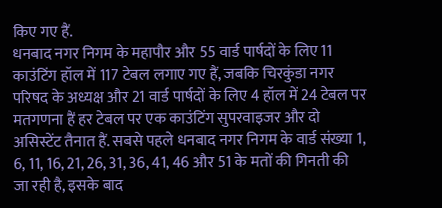किए गए हैं.
धनबाद नगर निगम के महापौर और 55 वार्ड पार्षदों के लिए 11 काउंटिंग हॉल में 117 टेबल लगाए गए हैं, जबकि चिरकुंडा नगर परिषद के अध्यक्ष और 21 वार्ड पार्षदों के लिए 4 हॉल में 24 टेबल पर मतगणना हैं हर टेबल पर एक काउंटिंग सुपरवाइजर और दो असिस्टेंट तैनात हैं. सबसे पहले धनबाद नगर निगम के वार्ड संख्या 1, 6, 11, 16, 21, 26, 31, 36, 41, 46 और 51 के मतों की गिनती की जा रही है, इसके बाद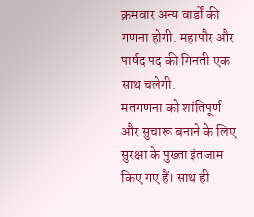क्रमवार अन्य वार्डों की गणना होगी. महापौर और पार्षद पद की गिनती एक साथ चलेगी.
मतगणना को शांतिपूर्ण और सुचारू बनाने के लिए सुरक्षा के पुख्ता इंतजाम किए गए हैं। साथ ही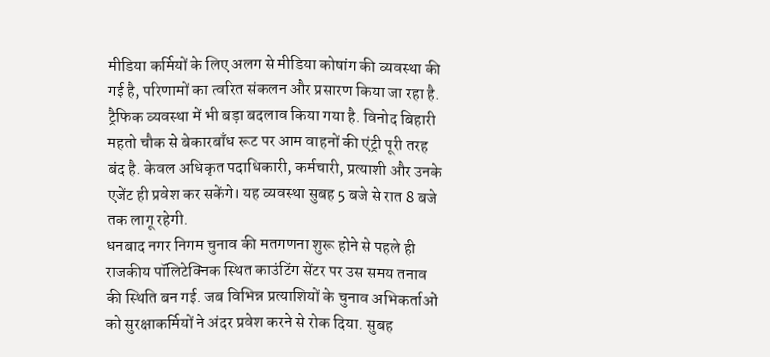मीडिया कर्मियों के लिए अलग से मीडिया कोषांग की व्यवस्था की गई है, परिणामों का त्वरित संकलन और प्रसारण किया जा रहा है. ट्रैफिक व्यवस्था में भी बड़ा बदलाव किया गया है. विनोद बिहारी महतो चौक से बेकारबाँध रूट पर आम वाहनों की एंट्री पूरी तरह बंद है. केवल अधिकृत पदाधिकारी, कर्मचारी, प्रत्याशी और उनके एजेंट ही प्रवेश कर सकेंगे। यह व्यवस्था सुबह 5 बजे से रात 8 बजे तक लागू रहेगी.
धनबाद नगर निगम चुनाव की मतगणना शुरू होने से पहले ही राजकीय पॉलिटेक्निक स्थित काउंटिंग सेंटर पर उस समय तनाव की स्थिति बन गई. जब विभिन्न प्रत्याशियों के चुनाव अभिकर्ताओं को सुरक्षाकर्मियों ने अंदर प्रवेश करने से रोक दिया. सुबह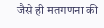जैसे ही मतगणना की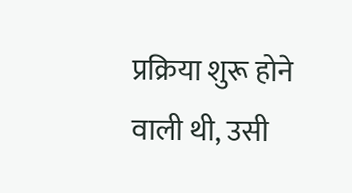प्रक्रिया शुरू होने वाली थी, उसी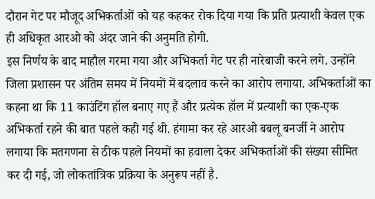दौरान गेट पर मौजूद अभिकर्ताओं को यह कहकर रोक दिया गया कि प्रति प्रत्याशी केवल एक ही अधिकृत आरओ को अंदर जाने की अनुमति होगी.
इस निर्णय के बाद माहौल गरमा गया और अभिकर्ता गेट पर ही नारेबाजी करने लगे. उन्होंने जिला प्रशासन पर अंतिम समय में नियमों में बदलाव करने का आरोप लगाया. अभिकर्ताओं का कहना था कि 11 काउंटिंग हॉल बनाए गए हैं और प्रत्येक हॉल में प्रत्याशी का एक-एक अभिकर्ता रहने की बात पहले कही गई थी. हंगामा कर रहे आरओ बबलू बनर्जी ने आरोप लगाया कि मतगणना से ठीक पहले नियमों का हवाला देकर अभिकर्ताओं की संख्या सीमित कर दी गई, जो लोकतांत्रिक प्रक्रिया के अनुरूप नहीं है.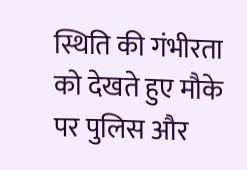स्थिति की गंभीरता को देखते हुए मौके पर पुलिस और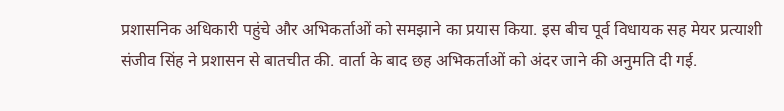प्रशासनिक अधिकारी पहुंचे और अभिकर्ताओं को समझाने का प्रयास किया. इस बीच पूर्व विधायक सह मेयर प्रत्याशी संजीव सिंह ने प्रशासन से बातचीत की. वार्ता के बाद छह अभिकर्ताओं को अंदर जाने की अनुमति दी गई.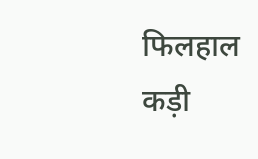फिलहाल कड़ी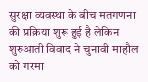सुरक्षा व्यवस्था के बीच मतगणना की प्रक्रिया शुरू हुई है लेकिन शुरुआती विवाद ने चुनावी माहौल को गरमा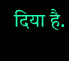दिया है.